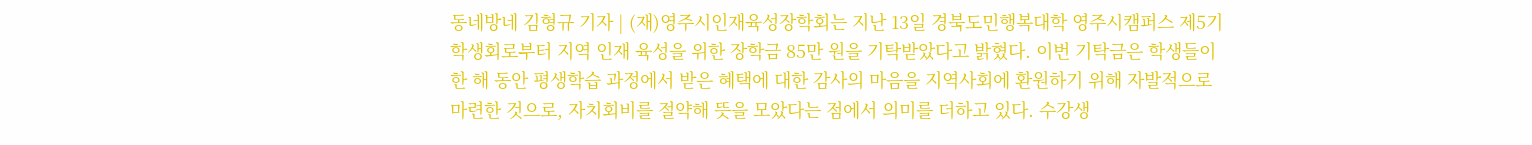동네방네 김형규 기자 | (재)영주시인재육성장학회는 지난 13일 경북도민행복대학 영주시캠퍼스 제5기 학생회로부터 지역 인재 육성을 위한 장학금 85만 원을 기탁받았다고 밝혔다. 이번 기탁금은 학생들이 한 해 동안 평생학습 과정에서 받은 혜택에 대한 감사의 마음을 지역사회에 환원하기 위해 자발적으로 마련한 것으로, 자치회비를 절약해 뜻을 모았다는 점에서 의미를 더하고 있다. 수강생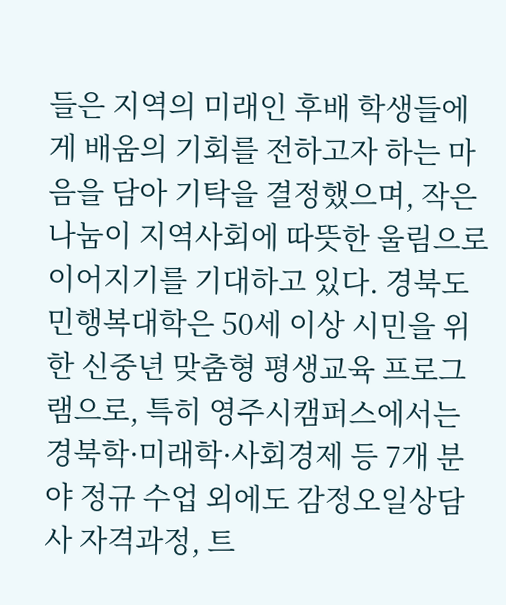들은 지역의 미래인 후배 학생들에게 배움의 기회를 전하고자 하는 마음을 담아 기탁을 결정했으며, 작은 나눔이 지역사회에 따뜻한 울림으로 이어지기를 기대하고 있다. 경북도민행복대학은 50세 이상 시민을 위한 신중년 맞춤형 평생교육 프로그램으로, 특히 영주시캠퍼스에서는 경북학·미래학·사회경제 등 7개 분야 정규 수업 외에도 감정오일상담사 자격과정, 트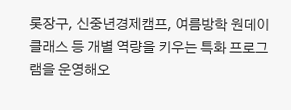롯장구, 신중년경제캠프, 여름방학 원데이 클래스 등 개별 역량을 키우는 특화 프로그램을 운영해오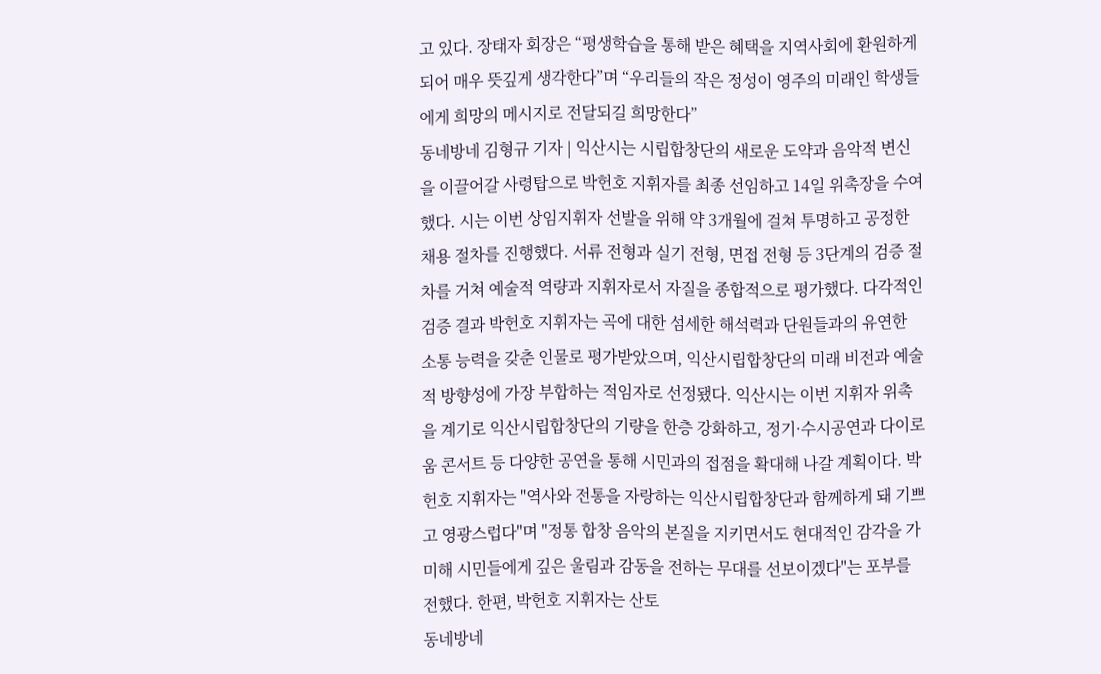고 있다. 장태자 회장은 “평생학습을 통해 받은 혜택을 지역사회에 환원하게 되어 매우 뜻깊게 생각한다”며 “우리들의 작은 정성이 영주의 미래인 학생들에게 희망의 메시지로 전달되길 희망한다”
동네방네 김형규 기자 | 익산시는 시립합창단의 새로운 도약과 음악적 변신을 이끌어갈 사령탑으로 박헌호 지휘자를 최종 선임하고 14일 위촉장을 수여했다. 시는 이번 상임지휘자 선발을 위해 약 3개월에 걸쳐 투명하고 공정한 채용 절차를 진행했다. 서류 전형과 실기 전형, 면접 전형 등 3단계의 검증 절차를 거쳐 예술적 역량과 지휘자로서 자질을 종합적으로 평가했다. 다각적인 검증 결과 박헌호 지휘자는 곡에 대한 섬세한 해석력과 단원들과의 유연한 소통 능력을 갖춘 인물로 평가받았으며, 익산시립합창단의 미래 비전과 예술적 방향성에 가장 부합하는 적임자로 선정됐다. 익산시는 이번 지휘자 위촉을 계기로 익산시립합창단의 기량을 한층 강화하고, 정기·수시공연과 다이로움 콘서트 등 다양한 공연을 통해 시민과의 접점을 확대해 나갈 계획이다. 박헌호 지휘자는 "역사와 전통을 자랑하는 익산시립합창단과 함께하게 돼 기쁘고 영광스럽다"며 "정통 합창 음악의 본질을 지키면서도 현대적인 감각을 가미해 시민들에게 깊은 울림과 감동을 전하는 무대를 선보이겠다"는 포부를 전했다. 한편, 박헌호 지휘자는 산토
동네방네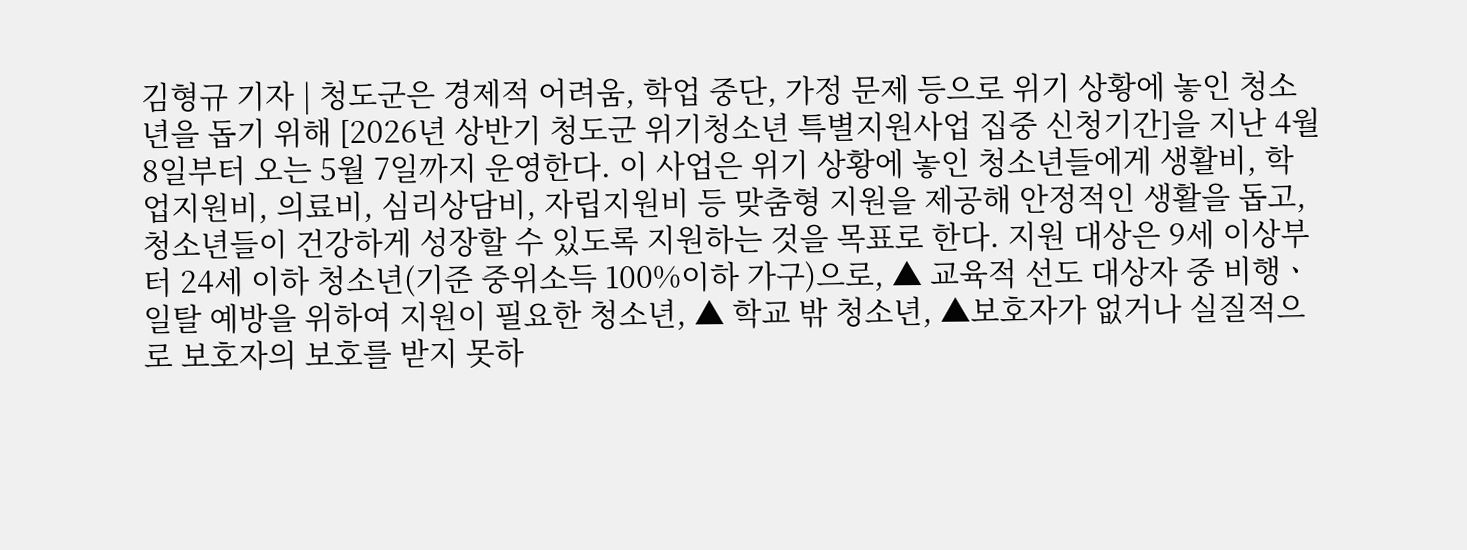김형규 기자 | 청도군은 경제적 어려움, 학업 중단, 가정 문제 등으로 위기 상황에 놓인 청소년을 돕기 위해 [2026년 상반기 청도군 위기청소년 특별지원사업 집중 신청기간]을 지난 4월 8일부터 오는 5월 7일까지 운영한다. 이 사업은 위기 상황에 놓인 청소년들에게 생활비, 학업지원비, 의료비, 심리상담비, 자립지원비 등 맞춤형 지원을 제공해 안정적인 생활을 돕고, 청소년들이 건강하게 성장할 수 있도록 지원하는 것을 목표로 한다. 지원 대상은 9세 이상부터 24세 이하 청소년(기준 중위소득 100%이하 가구)으로, ▲ 교육적 선도 대상자 중 비행ㆍ일탈 예방을 위하여 지원이 필요한 청소년, ▲ 학교 밖 청소년, ▲보호자가 없거나 실질적으로 보호자의 보호를 받지 못하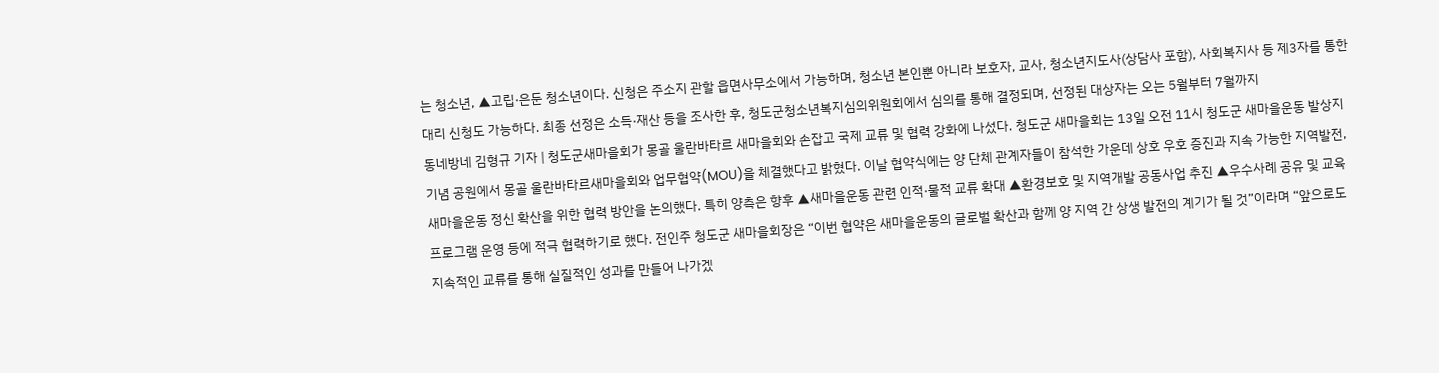는 청소년, ▲고립·은둔 청소년이다. 신청은 주소지 관할 읍면사무소에서 가능하며, 청소년 본인뿐 아니라 보호자, 교사, 청소년지도사(상담사 포함), 사회복지사 등 제3자를 통한 대리 신청도 가능하다. 최종 선정은 소득·재산 등을 조사한 후, 청도군청소년복지심의위원회에서 심의를 통해 결정되며, 선정된 대상자는 오는 5월부터 7월까지
동네방네 김형규 기자 | 청도군새마을회가 몽골 울란바타르 새마을회와 손잡고 국제 교류 및 협력 강화에 나섰다. 청도군 새마을회는 13일 오전 11시 청도군 새마을운동 발상지 기념 공원에서 몽골 울란바타르새마을회와 업무협약(MOU)을 체결했다고 밝혔다. 이날 협약식에는 양 단체 관계자들이 참석한 가운데 상호 우호 증진과 지속 가능한 지역발전, 새마을운동 정신 확산을 위한 협력 방안을 논의했다. 특히 양측은 향후 ▲새마을운동 관련 인적·물적 교류 확대 ▲환경보호 및 지역개발 공동사업 추진 ▲우수사례 공유 및 교육 프로그램 운영 등에 적극 협력하기로 했다. 전인주 청도군 새마을회장은 “이번 협약은 새마을운동의 글로벌 확산과 함께 양 지역 간 상생 발전의 계기가 될 것”이라며 “앞으로도 지속적인 교류를 통해 실질적인 성과를 만들어 나가겠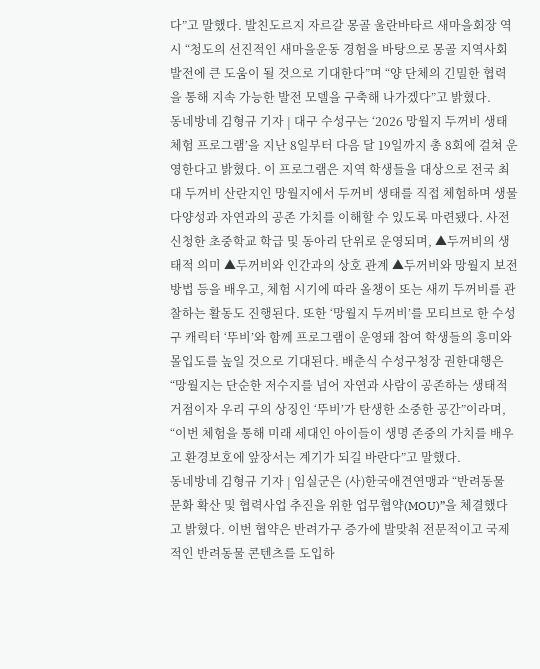다”고 말했다. 발친도르지 자르갈 몽골 울란바타르 새마을회장 역시 “청도의 선진적인 새마을운동 경험을 바탕으로 몽골 지역사회 발전에 큰 도움이 될 것으로 기대한다”며 “양 단체의 긴밀한 협력을 통해 지속 가능한 발전 모델을 구축해 나가겠다”고 밝혔다.
동네방네 김형규 기자 | 대구 수성구는 ‘2026 망월지 두꺼비 생태체험 프로그램’을 지난 8일부터 다음 달 19일까지 총 8회에 걸쳐 운영한다고 밝혔다. 이 프로그램은 지역 학생들을 대상으로 전국 최대 두꺼비 산란지인 망월지에서 두꺼비 생태를 직접 체험하며 생물다양성과 자연과의 공존 가치를 이해할 수 있도록 마련됐다. 사전 신청한 초중학교 학급 및 동아리 단위로 운영되며, ▲두꺼비의 생태적 의미 ▲두꺼비와 인간과의 상호 관계 ▲두꺼비와 망월지 보전 방법 등을 배우고, 체험 시기에 따라 올챙이 또는 새끼 두꺼비를 관찰하는 활동도 진행된다. 또한 ‘망월지 두꺼비’를 모티브로 한 수성구 캐릭터 ‘뚜비’와 함께 프로그램이 운영돼 참여 학생들의 흥미와 몰입도를 높일 것으로 기대된다. 배춘식 수성구청장 권한대행은 “망월지는 단순한 저수지를 넘어 자연과 사람이 공존하는 생태적 거점이자 우리 구의 상징인 ‘뚜비’가 탄생한 소중한 공간”이라며, “이번 체험을 통해 미래 세대인 아이들이 생명 존중의 가치를 배우고 환경보호에 앞장서는 계기가 되길 바란다”고 말했다.
동네방네 김형규 기자 | 임실군은 (사)한국애견연맹과 “반려동물 문화 확산 및 협력사업 추진을 위한 업무협약(MOU)”을 체결했다고 밝혔다. 이번 협약은 반려가구 증가에 발맞춰 전문적이고 국제적인 반려동물 콘텐츠를 도입하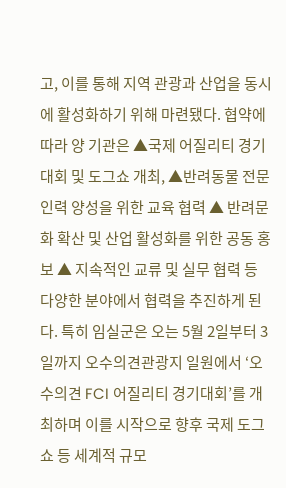고, 이를 통해 지역 관광과 산업을 동시에 활성화하기 위해 마련됐다. 협약에 따라 양 기관은 ▲국제 어질리티 경기대회 및 도그쇼 개최, ▲반려동물 전문인력 양성을 위한 교육 협력 ▲ 반려문화 확산 및 산업 활성화를 위한 공동 홍보 ▲ 지속적인 교류 및 실무 협력 등 다양한 분야에서 협력을 추진하게 된다. 특히 임실군은 오는 5월 2일부터 3일까지 오수의견관광지 일원에서 ‘오수의견 FCI 어질리티 경기대회’를 개최하며 이를 시작으로 향후 국제 도그쇼 등 세계적 규모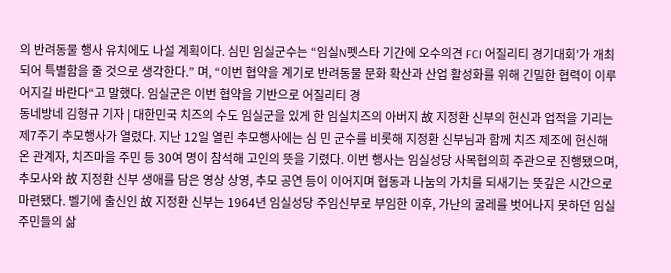의 반려동물 행사 유치에도 나설 계획이다. 심민 임실군수는 “임실N펫스타 기간에 오수의견 FCI 어질리티 경기대회’가 개최되어 특별함을 줄 것으로 생각한다.” 며, “이번 협약을 계기로 반려동물 문화 확산과 산업 활성화를 위해 긴밀한 협력이 이루어지길 바란다“고 말했다. 임실군은 이번 협약을 기반으로 어질리티 경
동네방네 김형규 기자 | 대한민국 치즈의 수도 임실군을 있게 한 임실치즈의 아버지 故 지정환 신부의 헌신과 업적을 기리는 제7주기 추모행사가 열렸다. 지난 12일 열린 추모행사에는 심 민 군수를 비롯해 지정환 신부님과 함께 치즈 제조에 헌신해 온 관계자, 치즈마을 주민 등 30여 명이 참석해 고인의 뜻을 기렸다. 이번 행사는 임실성당 사목협의희 주관으로 진행됐으며, 추모사와 故 지정환 신부 생애를 담은 영상 상영, 추모 공연 등이 이어지며 협동과 나눔의 가치를 되새기는 뜻깊은 시간으로 마련됐다. 벨기에 출신인 故 지정환 신부는 1964년 임실성당 주임신부로 부임한 이후, 가난의 굴레를 벗어나지 못하던 임실 주민들의 삶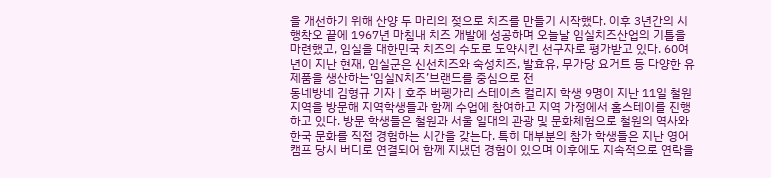을 개선하기 위해 산양 두 마리의 젖으로 치즈를 만들기 시작했다. 이후 3년간의 시행착오 끝에 1967년 마침내 치즈 개발에 성공하며 오늘날 임실치즈산업의 기틀을 마련했고, 임실을 대한민국 치즈의 수도로 도약시킨 선구자로 평가받고 있다. 60여 년이 지난 현재, 임실군은 신선치즈와 숙성치즈, 발효유, 무가당 요거트 등 다양한 유제품을 생산하는‘임실N치즈’브랜드를 중심으로 전
동네방네 김형규 기자 | 호주 버펭가리 스테이츠 컬리지 학생 9명이 지난 11일 철원지역을 방문해 지역학생들과 함께 수업에 참여하고 지역 가정에서 홈스테이를 진행하고 있다. 방문 학생들은 철원과 서울 일대의 관광 및 문화체험으로 철원의 역사와 한국 문화를 직접 경험하는 시간을 갖는다. 특히 대부분의 참가 학생들은 지난 영어캠프 당시 버디로 연결되어 함께 지냈던 경험이 있으며 이후에도 지속적으로 연락을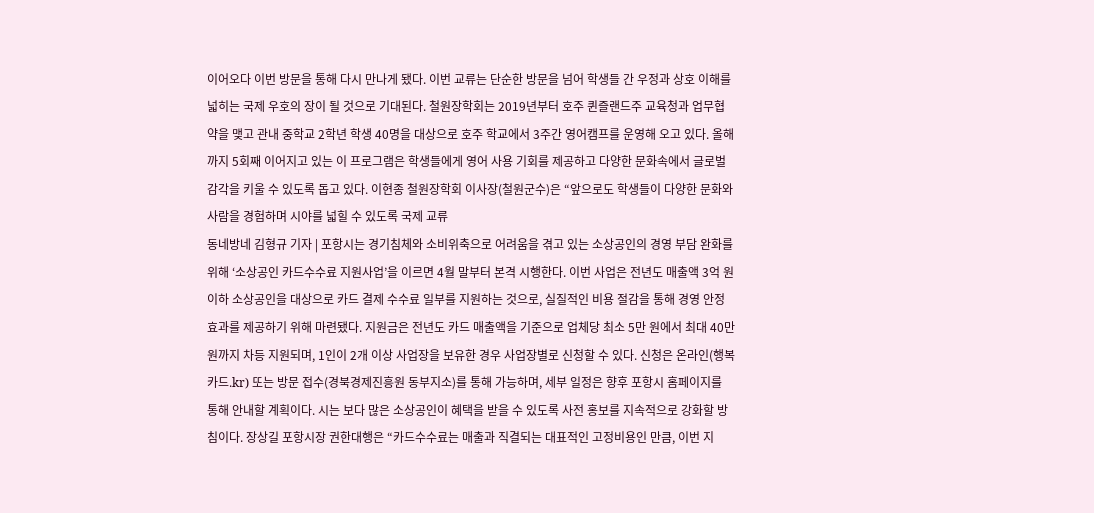이어오다 이번 방문을 통해 다시 만나게 됐다. 이번 교류는 단순한 방문을 넘어 학생들 간 우정과 상호 이해를 넓히는 국제 우호의 장이 될 것으로 기대된다. 철원장학회는 2019년부터 호주 퀸즐랜드주 교육청과 업무협약을 맺고 관내 중학교 2학년 학생 40명을 대상으로 호주 학교에서 3주간 영어캠프를 운영해 오고 있다. 올해까지 5회째 이어지고 있는 이 프로그램은 학생들에게 영어 사용 기회를 제공하고 다양한 문화속에서 글로벌 감각을 키울 수 있도록 돕고 있다. 이현종 철원장학회 이사장(철원군수)은 “앞으로도 학생들이 다양한 문화와 사람을 경험하며 시야를 넓힐 수 있도록 국제 교류
동네방네 김형규 기자 | 포항시는 경기침체와 소비위축으로 어려움을 겪고 있는 소상공인의 경영 부담 완화를 위해 ‘소상공인 카드수수료 지원사업’을 이르면 4월 말부터 본격 시행한다. 이번 사업은 전년도 매출액 3억 원 이하 소상공인을 대상으로 카드 결제 수수료 일부를 지원하는 것으로, 실질적인 비용 절감을 통해 경영 안정 효과를 제공하기 위해 마련됐다. 지원금은 전년도 카드 매출액을 기준으로 업체당 최소 5만 원에서 최대 40만 원까지 차등 지원되며, 1인이 2개 이상 사업장을 보유한 경우 사업장별로 신청할 수 있다. 신청은 온라인(행복카드.kr) 또는 방문 접수(경북경제진흥원 동부지소)를 통해 가능하며, 세부 일정은 향후 포항시 홈페이지를 통해 안내할 계획이다. 시는 보다 많은 소상공인이 혜택을 받을 수 있도록 사전 홍보를 지속적으로 강화할 방침이다. 장상길 포항시장 권한대행은 “카드수수료는 매출과 직결되는 대표적인 고정비용인 만큼, 이번 지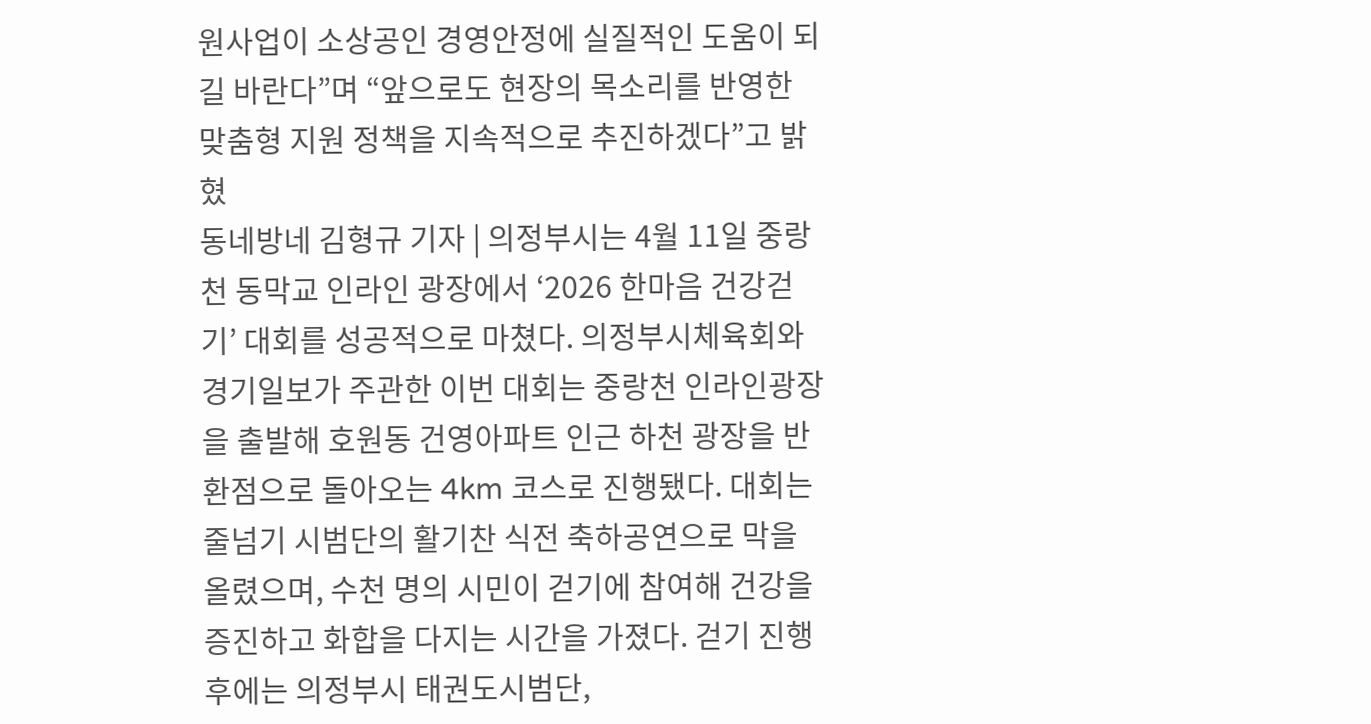원사업이 소상공인 경영안정에 실질적인 도움이 되길 바란다”며 “앞으로도 현장의 목소리를 반영한 맞춤형 지원 정책을 지속적으로 추진하겠다”고 밝혔
동네방네 김형규 기자 | 의정부시는 4월 11일 중랑천 동막교 인라인 광장에서 ‘2026 한마음 건강걷기’ 대회를 성공적으로 마쳤다. 의정부시체육회와 경기일보가 주관한 이번 대회는 중랑천 인라인광장을 출발해 호원동 건영아파트 인근 하천 광장을 반환점으로 돌아오는 4km 코스로 진행됐다. 대회는 줄넘기 시범단의 활기찬 식전 축하공연으로 막을 올렸으며, 수천 명의 시민이 걷기에 참여해 건강을 증진하고 화합을 다지는 시간을 가졌다. 걷기 진행 후에는 의정부시 태권도시범단,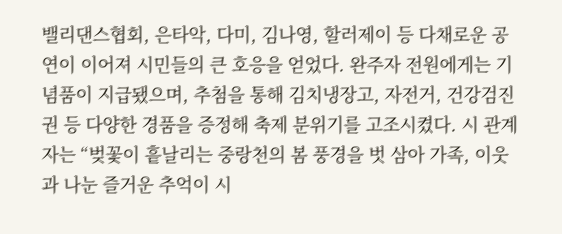밸리댄스협회, 은타악, 다미, 김나영, 할러제이 등 다채로운 공연이 이어져 시민들의 큰 호응을 얻었다. 완주자 전원에게는 기념품이 지급됐으며, 추첨을 통해 김치냉장고, 자전거, 건강검진권 등 다양한 경품을 증정해 축제 분위기를 고조시켰다. 시 관계자는 “벚꽃이 흩날리는 중랑천의 봄 풍경을 벗 삼아 가족, 이웃과 나눈 즐거운 추억이 시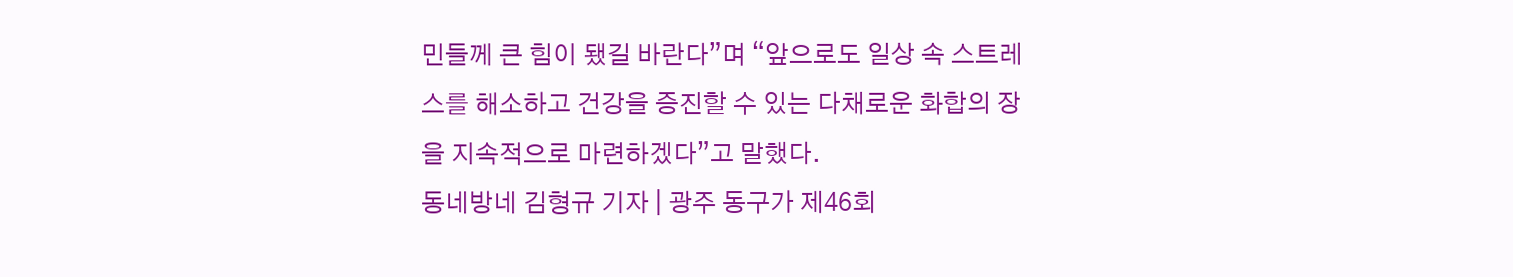민들께 큰 힘이 됐길 바란다”며 “앞으로도 일상 속 스트레스를 해소하고 건강을 증진할 수 있는 다채로운 화합의 장을 지속적으로 마련하겠다”고 말했다.
동네방네 김형규 기자 | 광주 동구가 제46회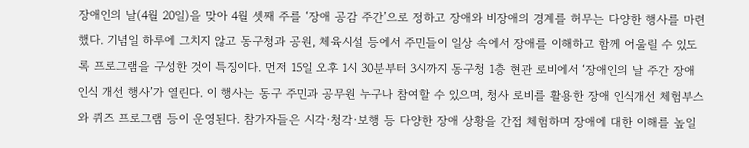장애인의 날(4월 20일)을 맞아 4월 셋째 주를 ‘장애 공감 주간’으로 정하고 장애와 비장애의 경계를 허무는 다양한 행사를 마련했다. 기념일 하루에 그치지 않고 동구청과 공원, 체육시설 등에서 주민들이 일상 속에서 장애를 이해하고 함께 어울릴 수 있도록 프로그램을 구성한 것이 특징이다. 먼저 15일 오후 1시 30분부터 3시까지 동구청 1층 현관 로비에서 ‘장애인의 날 주간 장애 인식 개선 행사’가 열린다. 이 행사는 동구 주민과 공무원 누구나 참여할 수 있으며, 청사 로비를 활용한 장애 인식개선 체험부스와 퀴즈 프로그램 등이 운영된다. 참가자들은 시각·청각·보행 등 다양한 장애 상황을 간접 체험하며 장애에 대한 이해를 높일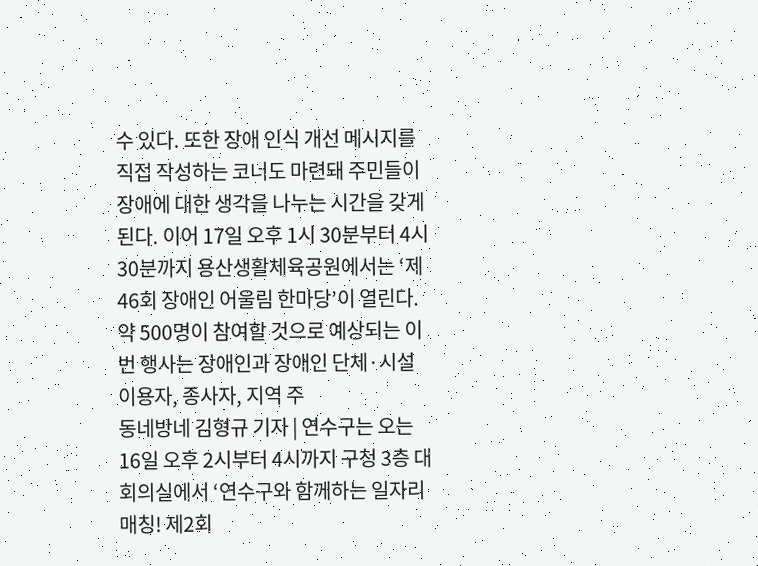수 있다. 또한 장애 인식 개선 메시지를 직접 작성하는 코너도 마련돼 주민들이 장애에 대한 생각을 나누는 시간을 갖게 된다. 이어 17일 오후 1시 30분부터 4시 30분까지 용산생활체육공원에서는 ‘제46회 장애인 어울림 한마당’이 열린다. 약 500명이 참여할 것으로 예상되는 이번 행사는 장애인과 장애인 단체·시설 이용자, 종사자, 지역 주
동네방네 김형규 기자 | 연수구는 오는 16일 오후 2시부터 4시까지 구청 3층 대회의실에서 ‘연수구와 함께하는 일자리 매칭! 제2회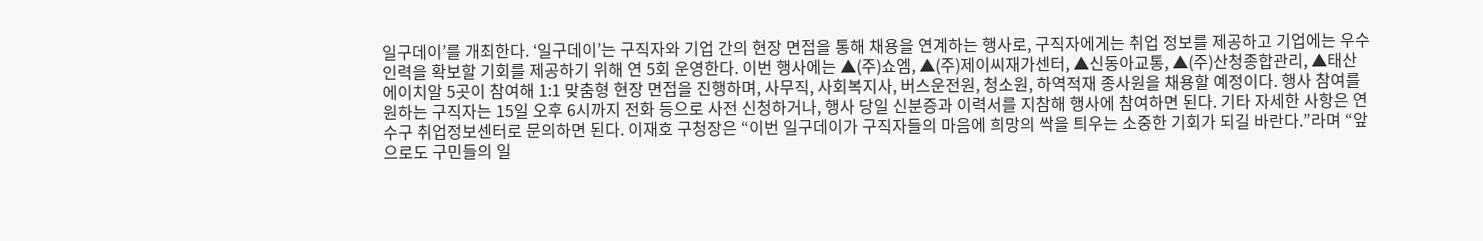일구데이’를 개최한다. ‘일구데이’는 구직자와 기업 간의 현장 면접을 통해 채용을 연계하는 행사로, 구직자에게는 취업 정보를 제공하고 기업에는 우수 인력을 확보할 기회를 제공하기 위해 연 5회 운영한다. 이번 행사에는 ▲(주)쇼엠, ▲(주)제이씨재가센터, ▲신동아교통, ▲(주)산청종합관리, ▲태산에이치알 5곳이 참여해 1:1 맞춤형 현장 면접을 진행하며, 사무직, 사회복지사, 버스운전원, 청소원, 하역적재 종사원을 채용할 예정이다. 행사 참여를 원하는 구직자는 15일 오후 6시까지 전화 등으로 사전 신청하거나, 행사 당일 신분증과 이력서를 지참해 행사에 참여하면 된다. 기타 자세한 사항은 연수구 취업정보센터로 문의하면 된다. 이재호 구청장은 “이번 일구데이가 구직자들의 마음에 희망의 싹을 틔우는 소중한 기회가 되길 바란다.”라며 “앞으로도 구민들의 일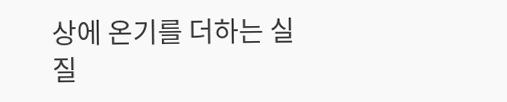상에 온기를 더하는 실질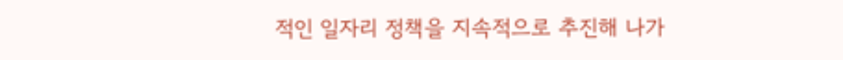적인 일자리 정책을 지속적으로 추진해 나가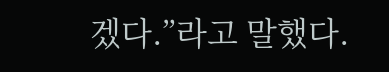겠다.”라고 말했다.